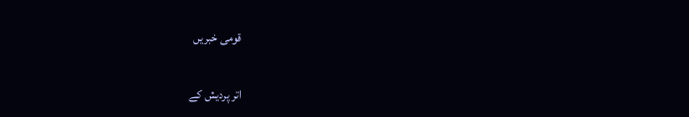قومی خبریں

اتر پردیش کے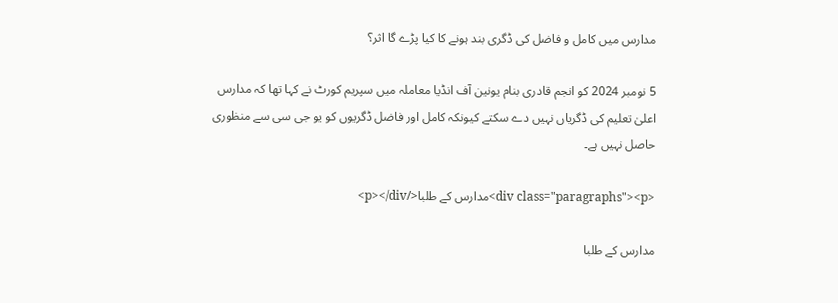مدارس میں کامل و فاضل کی ڈگری بند ہونے کا کیا پڑے گا اثر؟

5 نومبر 2024 کو انجم قادری بنام یونین آف انڈیا معاملہ میں سپریم کورٹ نے کہا تھا کہ مدارس اعلیٰ تعلیم کی ڈگریاں نہیں دے سکتے کیونکہ کامل اور فاضل ڈگریوں کو یو جی سی سے منظوری حاصل نہیں ہے۔

<div class="paragraphs"><p>مدارس کے طلبا</p></div>

مدارس کے طلبا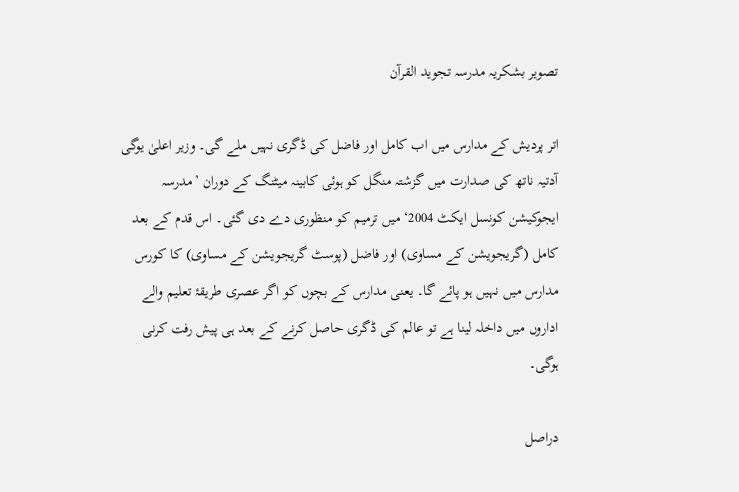تصویر بشکریہ مدرسہ تجوید القرآن

اتر پردیش کے مدارس میں اب کامل اور فاضل کی ڈگری نہیں ملے گی۔ وزیر اعلیٰ یوگی آدتیہ ناتھ کی صدارت میں گزشتہ منگل کو ہوئی کابینہ میٹنگ کے دوران ’مدرسہ ایجوکیشن کونسل ایکٹ 2004‘ میں ترمیم کو منظوری دے دی گئی۔ اس قدم کے بعد کامل (گریجویشن کے مساوی) اور فاضل (پوسٹ گریجویشن کے مساوی) کا کورس مدارس میں نہیں ہو پائے گا۔ یعنی مدارس کے بچوں کو اگر عصری طریقۂ تعلیم والے اداروں میں داخلہ لینا ہے تو عالم کی ڈگری حاصل کرنے کے بعد ہی پیش رفت کرنی ہوگی۔

دراصل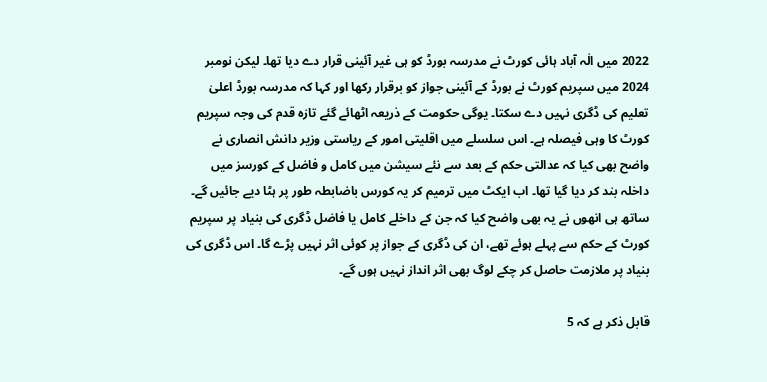2022 میں الٰہ آباد ہائی کورٹ نے مدرسہ بورڈ کو ہی غیر آئینی قرار دے دیا تھا۔ لیکن نومبر 2024 میں سپریم کورٹ نے بورڈ کے آئینی جواز کو برقرار رکھا اور کہا کہ مدرسہ بورڈ اعلیٰ تعلیم کی ڈگری نہیں دے سکتا۔ یوگی حکومت کے ذریعہ اٹھائے گئے تازہ قدم کی وجہ سپریم کورٹ کا وہی فیصلہ ہے۔ اس سلسلے میں اقلیتی امور کے ریاستی وزیر دانش انصاری نے واضح بھی کیا کہ عدالتی حکم کے بعد سے نئے سیشن میں کامل و فاضل کے کورسز میں داخلہ بند کر دیا گیا تھا۔ اب ایکٹ میں ترمیم کر یہ کورس باضابطہ طور پر ہٹا دیے جائیں گے۔ ساتھ ہی انھوں نے یہ بھی واضح کیا کہ جن کے داخلے کامل یا فاضل ڈگری کی بنیاد پر سپریم کورٹ کے حکم سے پہلے ہوئے تھے، ان کی ڈگری کے جواز پر کوئی اثر نہیں پڑے گا۔ اس ڈگری کی بنیاد پر ملازمت حاصل کر چکے لوگ بھی اثر انداز نہیں ہوں گے۔

قابل ذکر ہے کہ 5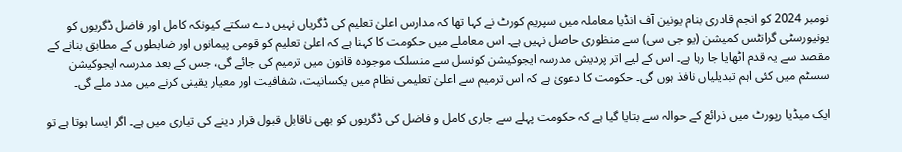نومبر 2024 کو انجم قادری بنام یونین آف انڈیا معاملہ میں سپریم کورٹ نے کہا تھا کہ مدارس اعلیٰ تعلیم کی ڈگریاں نہیں دے سکتے کیونکہ کامل اور فاضل ڈگریوں کو یونیورسٹی گرانٹس کمیشن (یو جی سی) سے منظوری حاصل نہیں ہے۔ اس معاملے میں حکومت کا کہنا ہے کہ اعلیٰ تعلیم کو قومی پیمانوں اور ضابطوں کے مطابق بنانے کے مقصد سے یہ قدم اٹھایا جا رہا ہے۔ اس کے لیے اتر پردیش مدرسہ ایجوکیشن کونسل سے منسلک موجودہ قانون میں ترمیم کی جائے گی، جس کے بعد مدرسہ ایجوکیشن سسٹم میں کئی اہم تبدیلیاں نافذ ہوں گی۔ حکومت کا دعویٰ ہے کہ اس ترمیم سے اعلیٰ تعلیمی نظام میں یکسانیت، شفافیت اور معیار یقینی کرنے میں مدد ملے گی۔

ایک میڈیا رپورٹ میں ذرائع کے حوالہ سے بتایا گیا ہے کہ حکومت پہلے سے جاری کامل و فاضل کی ڈگریوں کو بھی ناقابل قبول قرار دینے کی تیاری میں ہے۔ اگر ایسا ہوتا ہے تو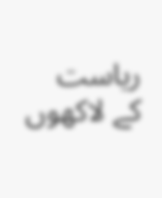ریاست کے لاکھوں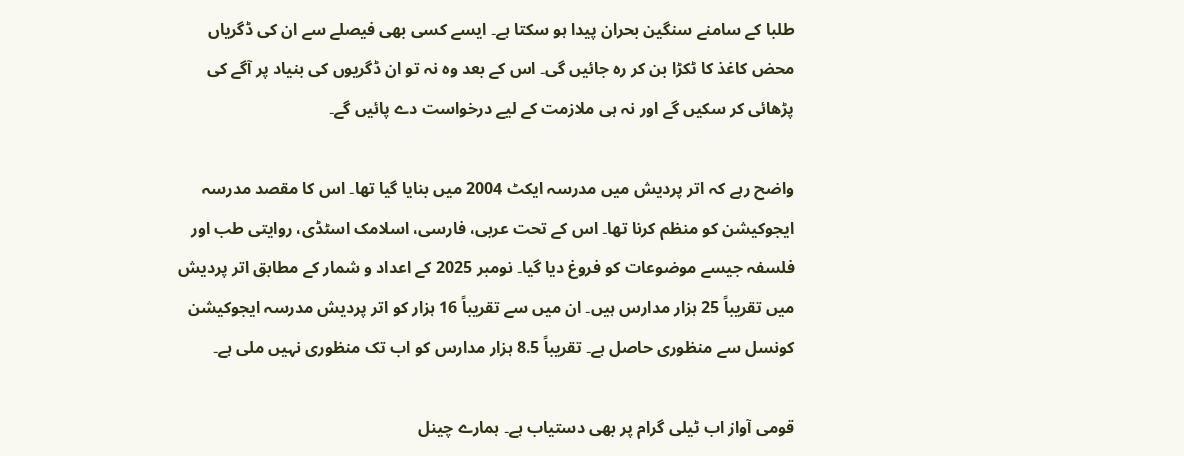طلبا کے سامنے سنگین بحران پیدا ہو سکتا ہے۔ ایسے کسی بھی فیصلے سے ان کی ڈگریاں محض کاغذ کا ٹکڑا بن کر رہ جائیں گی۔ اس کے بعد وہ نہ تو ان ڈگریوں کی بنیاد پر آگے کی پڑھائی کر سکیں گے اور نہ ہی ملازمت کے لیے درخواست دے پائیں گے۔

واضح رہے کہ اتر پردیش میں مدرسہ ایکٹ 2004 میں بنایا گیا تھا۔ اس کا مقصد مدرسہ ایجوکیشن کو منظم کرنا تھا۔ اس کے تحت عربی، فارسی، اسلامک اسٹڈی، روایتی طب اور فلسفہ جیسے موضوعات کو فروغ دیا گیا۔ نومبر 2025 کے اعداد و شمار کے مطابق اتر پردیش میں تقریباً 25 ہزار مدارس ہیں۔ ان میں سے تقریباً 16 ہزار کو اتر پردیش مدرسہ ایجوکیشن کونسل سے منظوری حاصل ہے۔ تقریباً 8.5 ہزار مدارس کو اب تک منظوری نہیں ملی ہے۔

قومی آواز اب ٹیلی گرام پر بھی دستیاب ہے۔ ہمارے چینل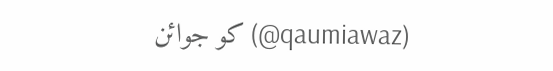(qaumiawaz@) کو جوائن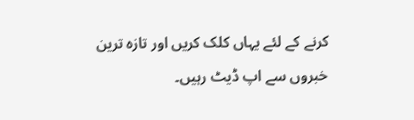کرنے کے لئے یہاں کلک کریں اور تازہ ترین خبروں سے اپ ڈیٹ رہیں۔